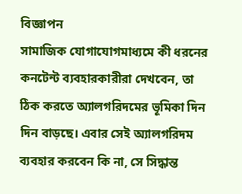বিজ্ঞাপন
সামাজিক যোগাযোগমাধ্যমে কী ধরনের কনটেন্ট ব্যবহারকারীরা দেখবেন, তা ঠিক করতে অ্যালগরিদমের ভূমিকা দিন দিন বাড়ছে। এবার সেই অ্যালগরিদম ব্যবহার করবেন কি না, সে সিদ্ধান্ত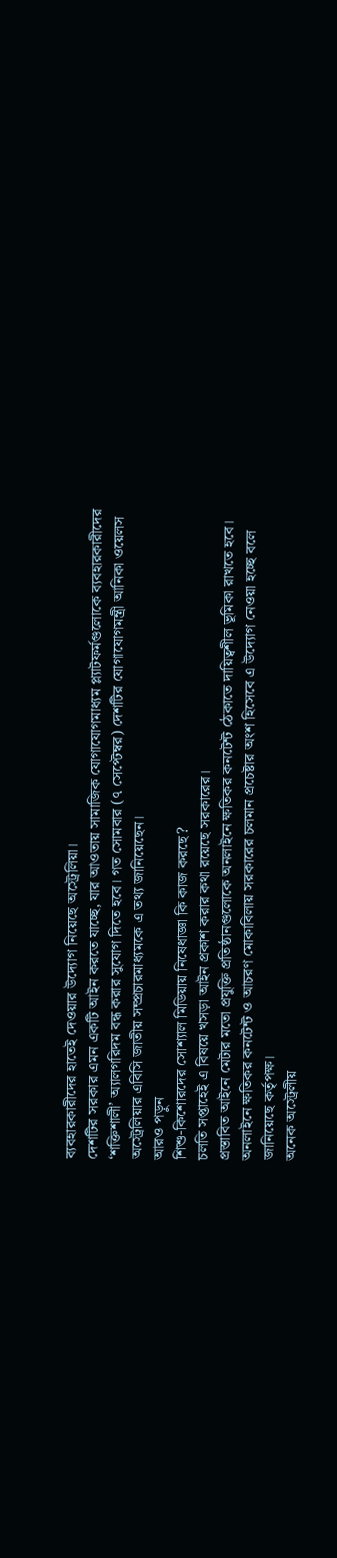ব্যবহারকারীদের হাতেই দেওয়ার উদ্যোগ নিয়েছে অস্ট্রেলিয়া।
দেশটির সরকার এমন একটি আইন করতে যাচ্ছে, যার আওতায় সামাজিক যোগাযোগমাধ্যম প্ল্যাটফর্মগুলোকে ব্যবহারকারীদের ‘শক্তিশালী’ অ্যালগরিদম বন্ধ করার সুযোগ দিতে হবে। গত সোমবার (৭ সেপ্টেম্বর) দেশটির যোগাযোগমন্ত্রী আনিকা ওয়েলস অস্ট্রেলিয়ার এবিসি জাতীয় সম্প্রচারমাধ্যমকে এ তথ্য জানিয়েছেন।
আরও পড়ুন
শিশু-কিশোরদের সোশ্যাল মিডিয়ায় নিষেধাজ্ঞা কি কাজ করছে?
চলতি সপ্তাহেই এ বিষয়ে খসড়া আইন প্রকাশ করার কথা রয়েছে সরকারের।
প্রস্তাবিত আইনে মেটার মতো প্রযুক্তি প্রতিষ্ঠানগুলোকে অনলাইনে ক্ষতিকর কনটেন্ট ঠেকাতে দায়িত্বশীল ভূমিকা রাখতে হবে। অনলাইনে ক্ষতিকর কনটেন্ট ও আচরণ মোকাবিলায় সরকারের চলমান প্রচেষ্টার অংশ হিসেবে এ উদ্যোগ নেওয়া হচ্ছে বলে জানিয়েছে কর্তৃপক্ষ।
অনেক অস্ট্রেলীয়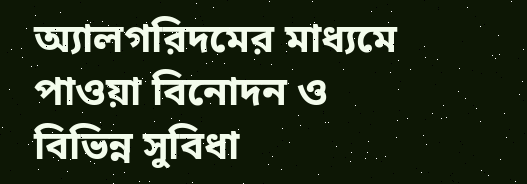অ্যালগরিদমের মাধ্যমে পাওয়া বিনোদন ও বিভিন্ন সুবিধা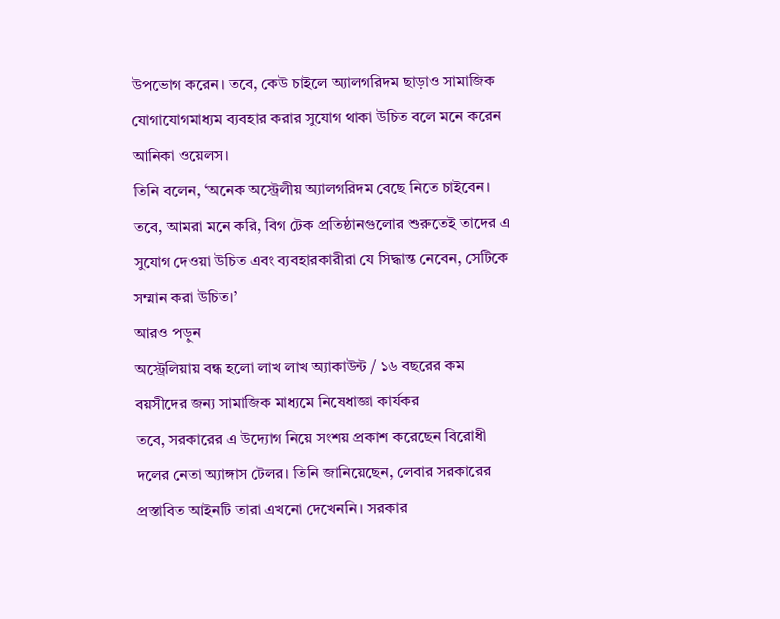উপভোগ করেন। তবে, কেউ চাইলে অ্যালগরিদম ছাড়াও সামাজিক যোগাযোগমাধ্যম ব্যবহার করার সুযোগ থাকা উচিত বলে মনে করেন আনিকা ওয়েলস।
তিনি বলেন, ‘অনেক অস্ট্রেলীয় অ্যালগরিদম বেছে নিতে চাইবেন। তবে, আমরা মনে করি, বিগ টেক প্রতিষ্ঠানগুলোর শুরুতেই তাদের এ সুযোগ দেওয়া উচিত এবং ব্যবহারকারীরা যে সিদ্ধান্ত নেবেন, সেটিকে সম্মান করা উচিত।’
আরও পড়ুন
অস্ট্রেলিয়ায় বন্ধ হলো লাখ লাখ অ্যাকাউন্ট / ১৬ বছরের কম বয়সীদের জন্য সামাজিক মাধ্যমে নিষেধাজ্ঞা কার্যকর
তবে, সরকারের এ উদ্যোগ নিয়ে সংশয় প্রকাশ করেছেন বিরোধী দলের নেতা অ্যাঙ্গাস টেলর। তিনি জানিয়েছেন, লেবার সরকারের প্রস্তাবিত আইনটি তারা এখনো দেখেননি। সরকার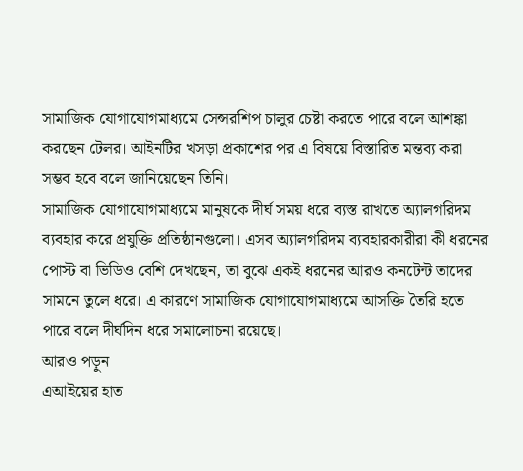সামাজিক যোগাযোগমাধ্যমে সেন্সরশিপ চালুর চেষ্টা করতে পারে বলে আশঙ্কা করছেন টেলর। আইনটির খসড়া প্রকাশের পর এ বিষয়ে বিস্তারিত মন্তব্য করা সম্ভব হবে বলে জানিয়েছেন তিনি।
সামাজিক যোগাযোগমাধ্যমে মানুষকে দীর্ঘ সময় ধরে ব্যস্ত রাখতে অ্যালগরিদম ব্যবহার করে প্রযুক্তি প্রতিষ্ঠানগুলো। এসব অ্যালগরিদম ব্যবহারকারীরা কী ধরনের পোস্ট বা ভিডিও বেশি দেখছেন, তা বুঝে একই ধরনের আরও কনটেন্ট তাদের সামনে তুলে ধরে। এ কারণে সামাজিক যোগাযোগমাধ্যমে আসক্তি তৈরি হতে পারে বলে দীর্ঘদিন ধরে সমালোচনা রয়েছে।
আরও পড়ুন
এআইয়ের হাত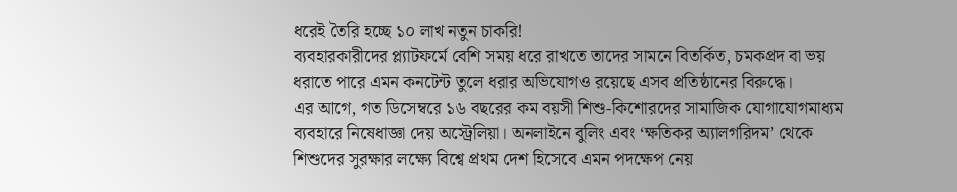ধরেই তৈরি হচ্ছে ১০ লাখ নতুন চাকরি!
ব্যবহারকারীদের প্ল্যাটফর্মে বেশি সময় ধরে রাখতে তাদের সামনে বিতর্কিত, চমকপ্রদ বা ভয় ধরাতে পারে এমন কনটেন্ট তুলে ধরার অভিযোগও রয়েছে এসব প্রতিষ্ঠানের বিরুদ্ধে।
এর আগে, গত ডিসেম্বরে ১৬ বছরের কম বয়সী শিশু-কিশোরদের সামাজিক যোগাযোগমাধ্যম ব্যবহারে নিষেধাজ্ঞা দেয় অস্ট্রেলিয়া। অনলাইনে বুলিং এবং ‘ক্ষতিকর অ্যালগরিদম’ থেকে শিশুদের সুরক্ষার লক্ষ্যে বিশ্বে প্রথম দেশ হিসেবে এমন পদক্ষেপ নেয়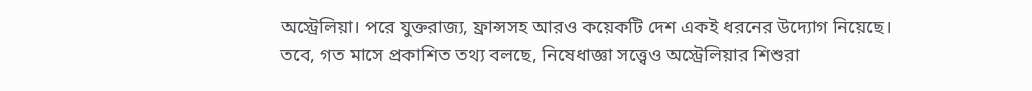অস্ট্রেলিয়া। পরে যুক্তরাজ্য, ফ্রান্সসহ আরও কয়েকটি দেশ একই ধরনের উদ্যোগ নিয়েছে।
তবে, গত মাসে প্রকাশিত তথ্য বলছে, নিষেধাজ্ঞা সত্ত্বেও অস্ট্রেলিয়ার শিশুরা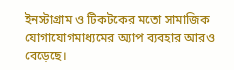ইনস্টাগ্রাম ও টিকটকের মতো সামাজিক যোগাযোগমাধ্যমের অ্যাপ ব্যবহার আরও বেড়েছে।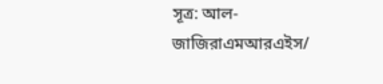সূত্র: আল-জাজিরাএমআরএইস/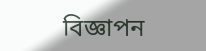বিজ্ঞাপন